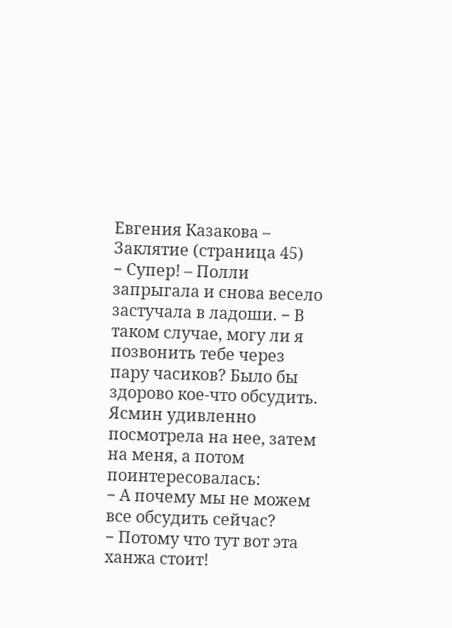Евгения Казакова – Заклятие (страница 45)
− Супер! – Полли запрыгала и снова весело застучала в ладоши. − В таком случае, могу ли я позвонить тебе через пару часиков? Было бы здорово кое-что обсудить.
Ясмин удивленно посмотрела на нее, затем на меня, а потом поинтересовалась:
− А почему мы не можем все обсудить сейчас?
− Потому что тут вот эта ханжа стоит!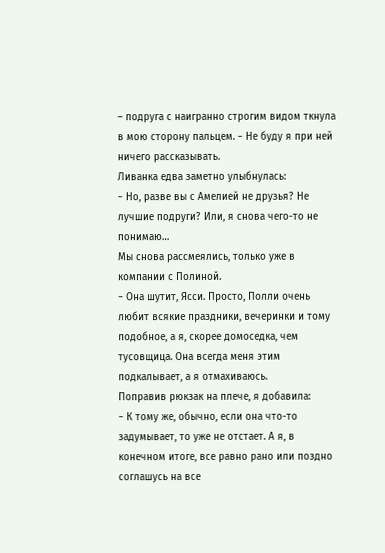– подруга с наигранно строгим видом ткнула в мою сторону пальцем. − Не буду я при ней ничего рассказывать.
Ливанка едва заметно улыбнулась:
− Но, разве вы с Амелией не друзья? Не лучшие подруги? Или, я снова чего-то не понимаю…
Мы снова рассмеялись, только уже в компании с Полиной.
− Она шутит, Ясси. Просто, Полли очень любит всякие праздники, вечеринки и тому подобное, а я, скорее домоседка, чем тусовщица. Она всегда меня этим подкалывает, а я отмахиваюсь.
Поправив рюкзак на плече, я добавила:
− К тому же, обычно, если она что-то задумывает, то уже не отстает. А я, в конечном итоге, все равно рано или поздно соглашусь на все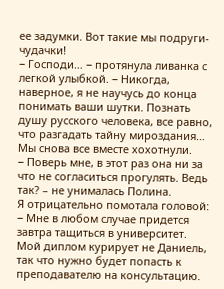ее задумки. Вот такие мы подруги-чудачки!
− Господи… − протянула ливанка с легкой улыбкой. − Никогда, наверное, я не научусь до конца понимать ваши шутки. Познать душу русского человека, все равно, что разгадать тайну мироздания…
Мы снова все вместе хохотнули.
− Поверь мне, в этот раз она ни за что не согласиться прогулять. Ведь так? – не унималась Полина.
Я отрицательно помотала головой:
− Мне в любом случае придется завтра тащиться в университет. Мой диплом курирует не Даниель, так что нужно будет попасть к преподавателю на консультацию.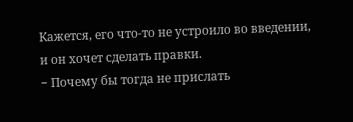Кажется, его что-то не устроило во введении, и он хочет сделать правки.
− Почему бы тогда не прислать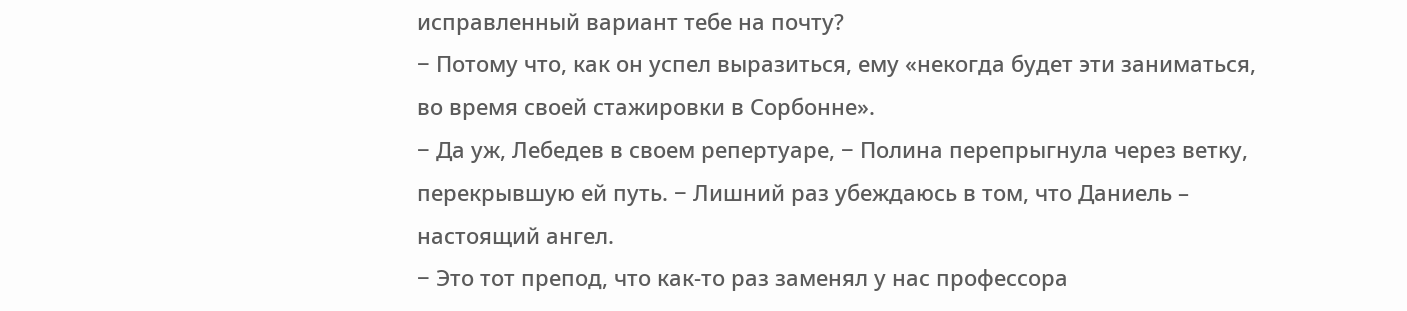исправленный вариант тебе на почту?
− Потому что, как он успел выразиться, ему «некогда будет эти заниматься, во время своей стажировки в Сорбонне».
− Да уж, Лебедев в своем репертуаре, − Полина перепрыгнула через ветку, перекрывшую ей путь. − Лишний раз убеждаюсь в том, что Даниель – настоящий ангел.
− Это тот препод, что как-то раз заменял у нас профессора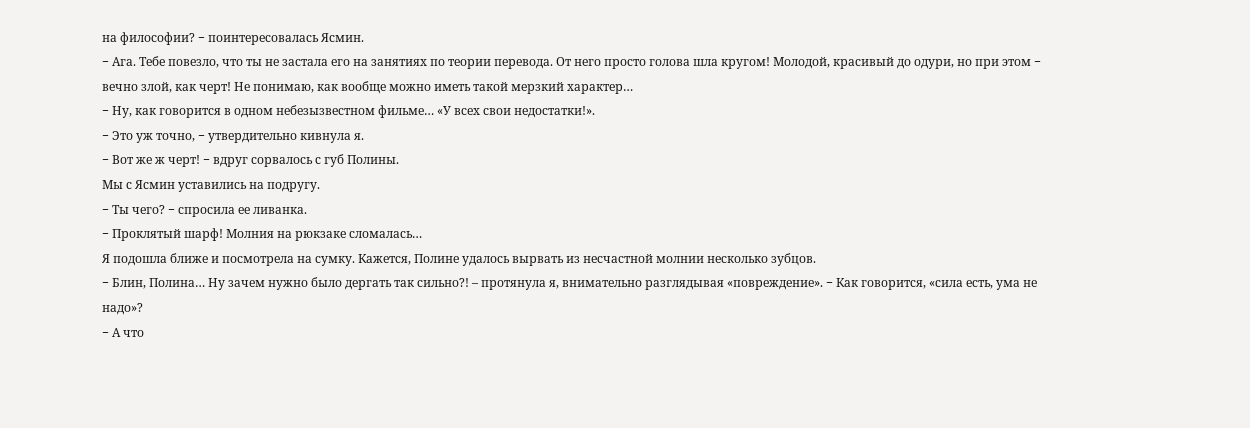на философии? − поинтересовалась Ясмин.
− Ага. Тебе повезло, что ты не застала его на занятиях по теории перевода. От него просто голова шла кругом! Молодой, красивый до одури, но при этом − вечно злой, как черт! Не понимаю, как вообще можно иметь такой мерзкий характер…
− Ну, как говорится в одном небезызвестном фильме… «У всех свои недостатки!».
− Это уж точно, − утвердительно кивнула я.
− Вот же ж черт! − вдруг сорвалось с губ Полины.
Мы с Ясмин уставились на подругу.
− Ты чего? − спросила ее ливанка.
− Проклятый шарф! Молния на рюкзаке сломалась…
Я подошла ближе и посмотрела на сумку. Кажется, Полине удалось вырвать из несчастной молнии несколько зубцов.
− Блин, Полина… Ну зачем нужно было дергать так сильно?! – протянула я, внимательно разглядывая «повреждение». − Как говорится, «сила есть, ума не надо»?
− А что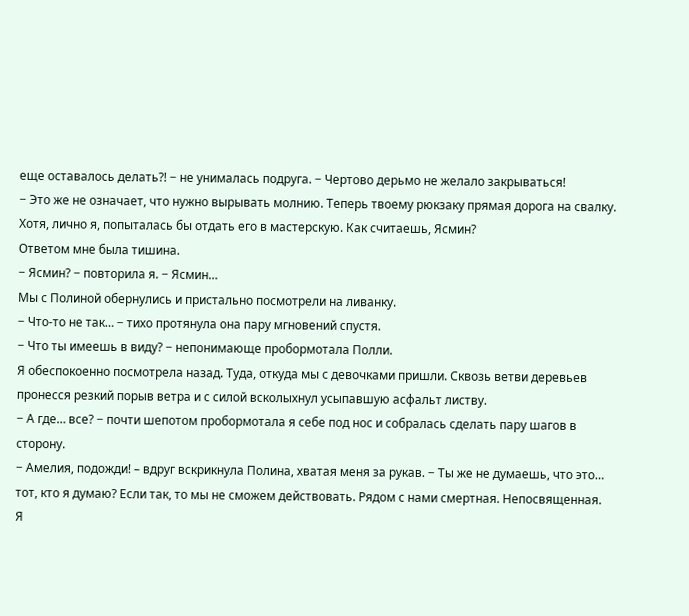еще оставалось делать?! − не унималась подруга. − Чертово дерьмо не желало закрываться!
− Это же не означает, что нужно вырывать молнию. Теперь твоему рюкзаку прямая дорога на свалку. Хотя, лично я, попыталась бы отдать его в мастерскую. Как считаешь, Ясмин?
Ответом мне была тишина.
− Ясмин? − повторила я. − Ясмин…
Мы с Полиной обернулись и пристально посмотрели на ливанку.
− Что-то не так… − тихо протянула она пару мгновений спустя.
− Что ты имеешь в виду? − непонимающе пробормотала Полли.
Я обеспокоенно посмотрела назад. Туда, откуда мы с девочками пришли. Сквозь ветви деревьев пронесся резкий порыв ветра и с силой всколыхнул усыпавшую асфальт листву.
− А где… все? − почти шепотом пробормотала я себе под нос и собралась сделать пару шагов в сторону.
− Амелия, подожди! – вдруг вскрикнула Полина, хватая меня за рукав. − Ты же не думаешь, что это… тот, кто я думаю? Если так, то мы не сможем действовать. Рядом с нами смертная. Непосвященная.
Я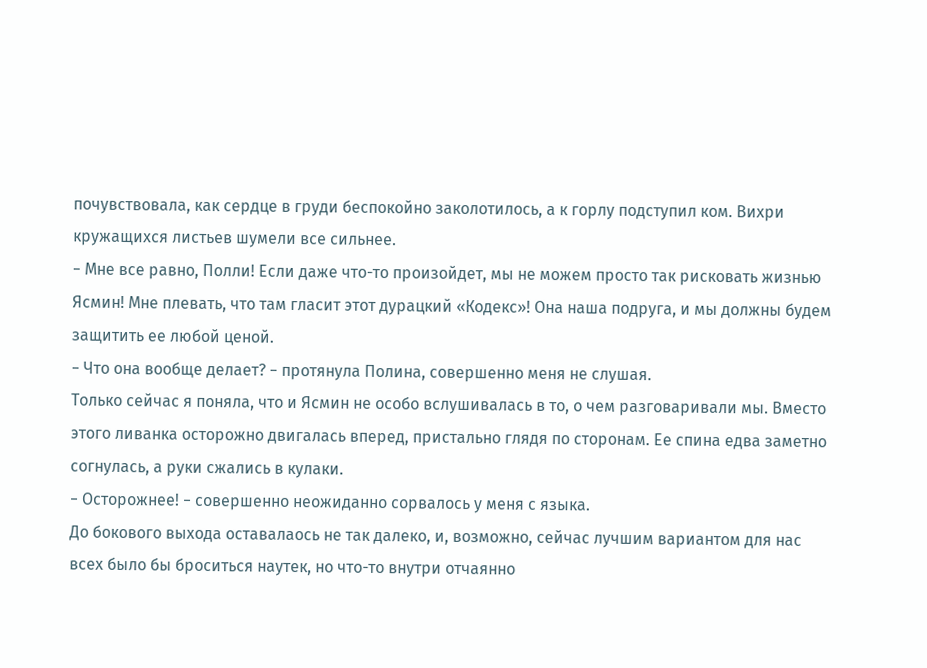почувствовала, как сердце в груди беспокойно заколотилось, а к горлу подступил ком. Вихри кружащихся листьев шумели все сильнее.
− Мне все равно, Полли! Если даже что-то произойдет, мы не можем просто так рисковать жизнью Ясмин! Мне плевать, что там гласит этот дурацкий «Кодекс»! Она наша подруга, и мы должны будем защитить ее любой ценой.
− Что она вообще делает? − протянула Полина, совершенно меня не слушая.
Только сейчас я поняла, что и Ясмин не особо вслушивалась в то, о чем разговаривали мы. Вместо этого ливанка осторожно двигалась вперед, пристально глядя по сторонам. Ее спина едва заметно согнулась, а руки сжались в кулаки.
− Осторожнее! − совершенно неожиданно сорвалось у меня с языка.
До бокового выхода оставалаось не так далеко, и, возможно, сейчас лучшим вариантом для нас всех было бы броситься наутек, но что-то внутри отчаянно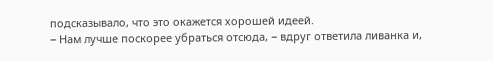подсказывало, что это окажется хорошей идеей.
− Нам лучше поскорее убраться отсюда, − вдруг ответила ливанка и,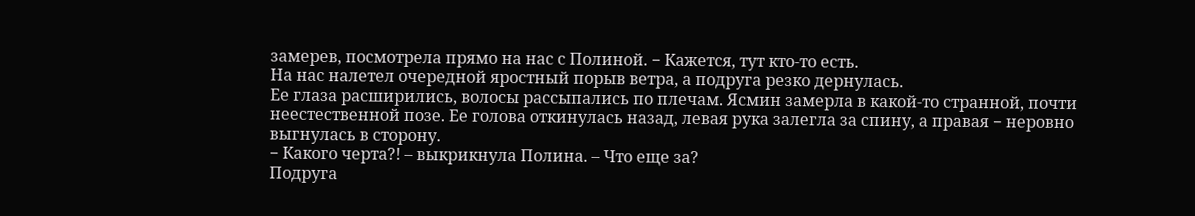замерев, посмотрела прямо на нас с Полиной. − Кажется, тут кто-то есть.
На нас налетел очередной яростный порыв ветра, а подруга резко дернулась.
Ее глаза расширились, волосы рассыпались по плечам. Ясмин замерла в какой-то странной, почти неестественной позе. Ее голова откинулась назад, левая рука залегла за спину, а правая − неровно выгнулась в сторону.
− Какого черта?! – выкрикнула Полина. – Что еще за?
Подруга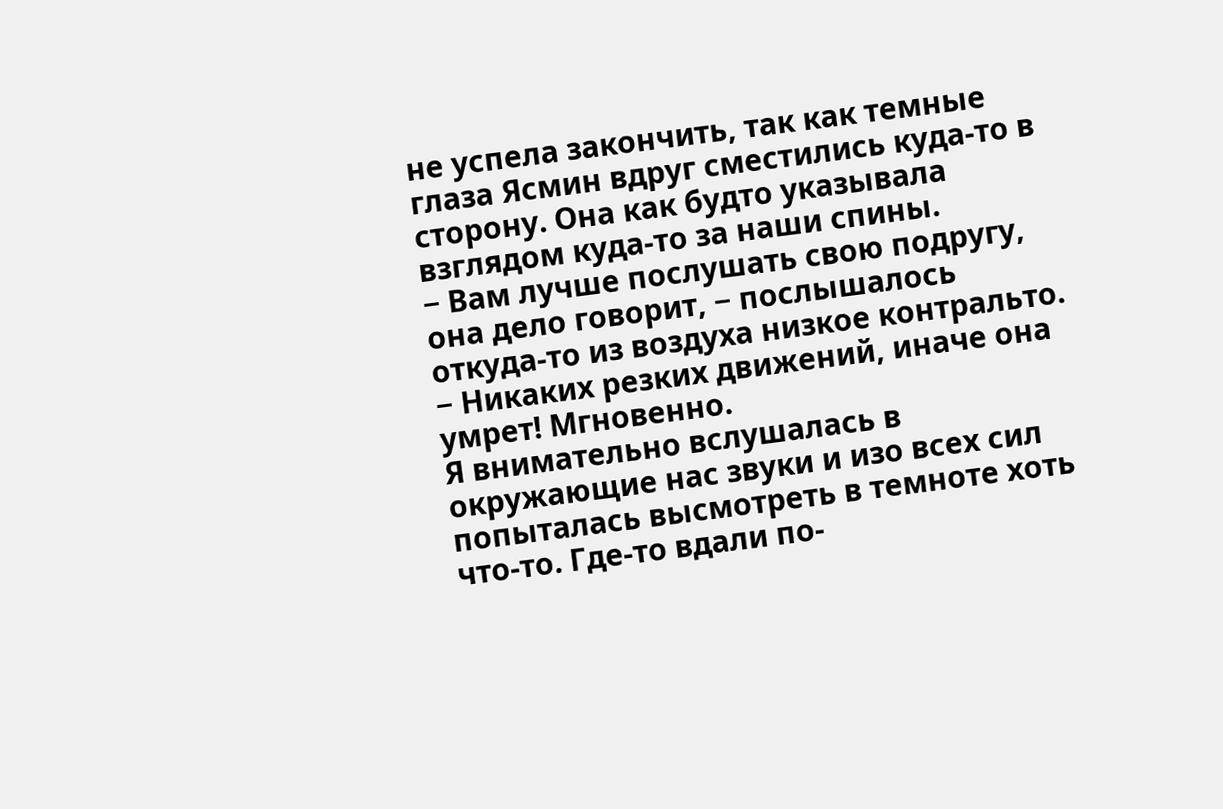не успела закончить, так как темные глаза Ясмин вдруг сместились куда-то в сторону. Она как будто указывала взглядом куда-то за наши спины.
− Вам лучше послушать свою подругу, она дело говорит, − послышалось откуда-то из воздуха низкое контральто. − Никаких резких движений, иначе она умрет! Мгновенно.
Я внимательно вслушалась в окружающие нас звуки и изо всех сил попыталась высмотреть в темноте хоть что-то. Где-то вдали по-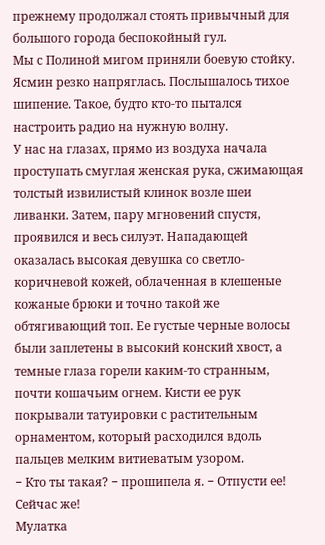прежнему продолжал стоять привычный для большого города беспокойный гул.
Мы с Полиной мигом приняли боевую стойку.
Ясмин резко напряглась. Послышалось тихое шипение. Такое, будто кто-то пытался настроить радио на нужную волну.
У нас на глазах, прямо из воздуха начала проступать смуглая женская рука, сжимающая толстый извилистый клинок возле шеи ливанки. Затем, пару мгновений спустя, проявился и весь силуэт. Нападающей оказалась высокая девушка со светло-коричневой кожей, облаченная в клешеные кожаные брюки и точно такой же обтягивающий топ. Ее густые черные волосы были заплетены в высокий конский хвост, а темные глаза горели каким-то странным, почти кошачьим огнем. Кисти ее рук покрывали татуировки с растительным орнаментом, который расходился вдоль пальцев мелким витиеватым узором.
− Кто ты такая? − прошипела я. − Отпусти ее! Сейчас же!
Мулатка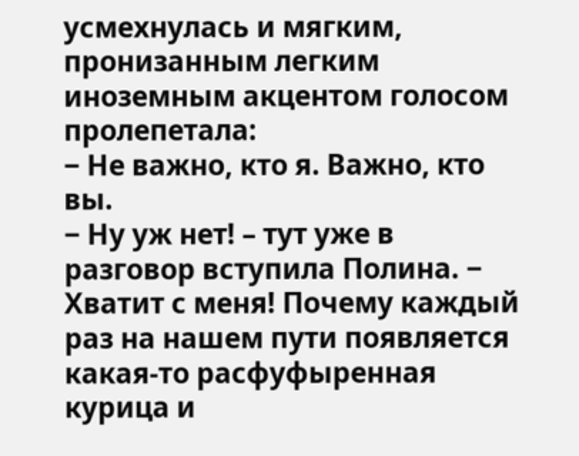усмехнулась и мягким, пронизанным легким иноземным акцентом голосом пролепетала:
− Не важно, кто я. Важно, кто вы.
− Ну уж нет! – тут уже в разговор вступила Полина. − Хватит с меня! Почему каждый раз на нашем пути появляется какая-то расфуфыренная курица и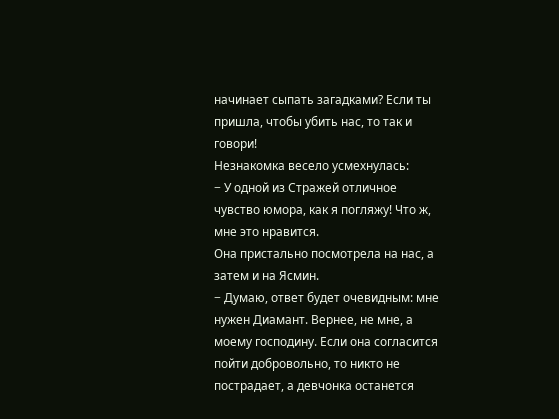начинает сыпать загадками? Если ты пришла, чтобы убить нас, то так и говори!
Незнакомка весело усмехнулась:
− У одной из Стражей отличное чувство юмора, как я погляжу! Что ж, мне это нравится.
Она пристально посмотрела на нас, а затем и на Ясмин.
− Думаю, ответ будет очевидным: мне нужен Диамант. Вернее, не мне, а моему господину. Если она согласится пойти добровольно, то никто не пострадает, а девчонка останется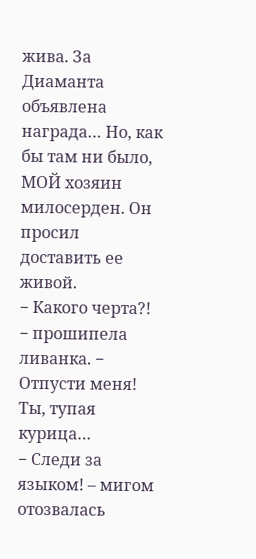жива. За Диаманта объявлена награда… Но, как бы там ни было, МОЙ хозяин милосерден. Он просил доставить ее живой.
− Какого черта?! − прошипела ливанка. − Отпусти меня! Ты, тупая курица…
− Следи за языком! – мигом отозвалась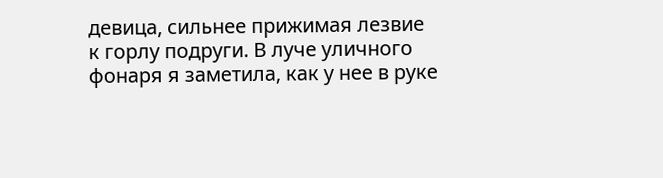девица, сильнее прижимая лезвие к горлу подруги. В луче уличного фонаря я заметила, как у нее в руке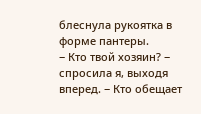блеснула рукоятка в форме пантеры.
− Кто твой хозяин? − спросила я, выходя вперед. − Кто обещает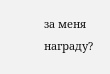за меня награду?